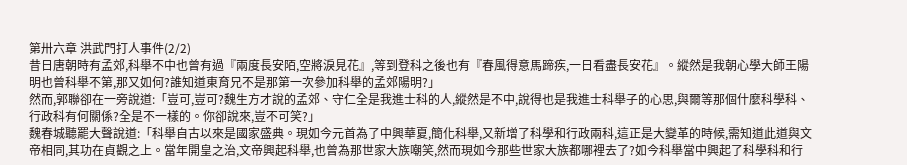第卅六章 洪武門打人事件(2/2)
昔日唐朝時有孟郊,科舉不中也曾有過『兩度長安陌,空將淚見花』,等到登科之後也有『春風得意馬蹄疾,一日看盡長安花』。縱然是我朝心學大師王陽明也曾科舉不第,那又如何?誰知道東育兄不是那第一次參加科舉的孟郊陽明?」
然而,郭聯卻在一旁說道:「豈可,豈可?魏生方才說的孟郊、守仁全是我進士科的人,縱然是不中,說得也是我進士科舉子的心思,與爾等那個什麼科學科、行政科有何關係?全是不一樣的。你卻說來,豈不可笑?」
魏春城聽罷大聲說道:「科舉自古以來是國家盛典。現如今元首為了中興華夏,簡化科舉,又新增了科學和行政兩科,這正是大變革的時候,需知道此道與文帝相同,其功在貞觀之上。當年開皇之治,文帝興起科舉,也曾為那世家大族嘲笑,然而現如今那些世家大族都哪裡去了?如今科舉當中興起了科學科和行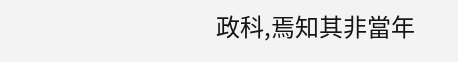政科,焉知其非當年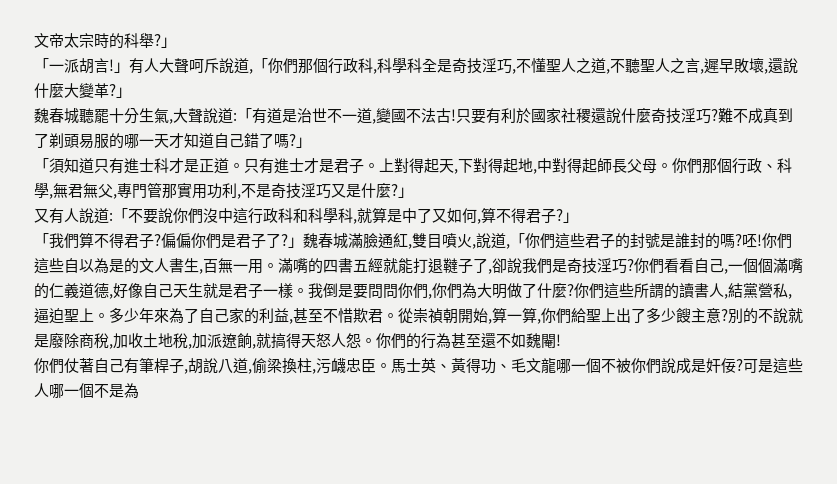文帝太宗時的科舉?」
「一派胡言!」有人大聲呵斥說道,「你們那個行政科,科學科全是奇技淫巧,不懂聖人之道,不聽聖人之言,遲早敗壞,還說什麼大變革?」
魏春城聽罷十分生氣,大聲說道:「有道是治世不一道,變國不法古!只要有利於國家社稷還說什麼奇技淫巧?難不成真到了剃頭易服的哪一天才知道自己錯了嗎?」
「須知道只有進士科才是正道。只有進士才是君子。上對得起天,下對得起地,中對得起師長父母。你們那個行政、科學,無君無父,專門管那實用功利,不是奇技淫巧又是什麼?」
又有人說道:「不要說你們沒中這行政科和科學科,就算是中了又如何,算不得君子?」
「我們算不得君子?偏偏你們是君子了?」魏春城滿臉通紅,雙目噴火,說道,「你們這些君子的封號是誰封的嗎?呸!你們這些自以為是的文人書生,百無一用。滿嘴的四書五經就能打退韃子了,卻說我們是奇技淫巧?你們看看自己,一個個滿嘴的仁義道德,好像自己天生就是君子一樣。我倒是要問問你們,你們為大明做了什麼?你們這些所謂的讀書人,結黨營私,逼迫聖上。多少年來為了自己家的利益,甚至不惜欺君。從崇禎朝開始,算一算,你們給聖上出了多少餿主意?別的不說就是廢除商稅,加收土地稅,加派遼餉,就搞得天怒人怨。你們的行為甚至還不如魏閹!
你們仗著自己有筆桿子,胡說八道,偷梁換柱,污衊忠臣。馬士英、黃得功、毛文龍哪一個不被你們說成是奸佞?可是這些人哪一個不是為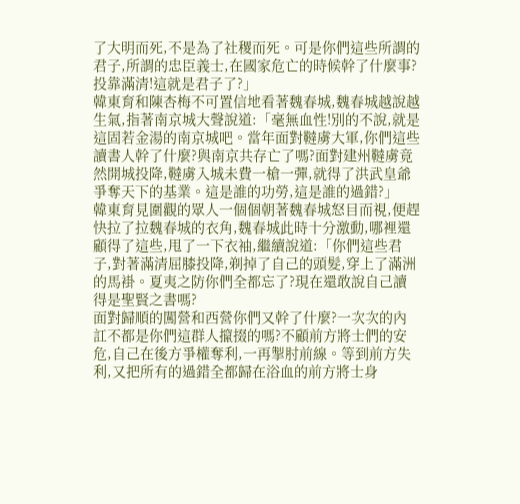了大明而死,不是為了社稷而死。可是你們這些所謂的君子,所謂的忠臣義士,在國家危亡的時候幹了什麼事?投靠滿清!這就是君子了?」
韓東育和陳杏梅不可置信地看著魏春城,魏春城越說越生氣,指著南京城大聲說道:「毫無血性!別的不說,就是這固若金湯的南京城吧。當年面對韃虜大軍,你們這些讀書人幹了什麼?與南京共存亡了嗎?面對建州韃虜竟然開城投降,韃虜入城未費一槍一彈,就得了洪武皇爺爭奪天下的基業。這是誰的功勞,這是誰的過錯?」
韓東育見圍觀的眾人一個個朝著魏春城怒目而視,便趕快拉了拉魏春城的衣角,魏春城此時十分激動,哪裡還顧得了這些,甩了一下衣袖,繼續說道:「你們這些君子,對著滿清屈膝投降,剃掉了自己的頭髮,穿上了滿洲的馬褂。夏夷之防你們全都忘了?現在還敢說自己讀得是聖賢之書嗎?
面對歸順的闖營和西營你們又幹了什麼?一次次的內訌不都是你們這群人攛掇的嗎?不顧前方將士們的安危,自己在後方爭權奪利,一再掣肘前線。等到前方失利,又把所有的過錯全都歸在浴血的前方將士身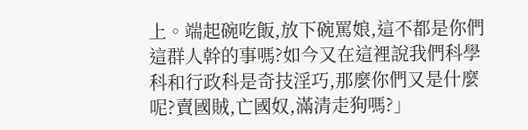上。端起碗吃飯,放下碗罵娘,這不都是你們這群人幹的事嗎?如今又在這裡說我們科學科和行政科是奇技淫巧,那麼你們又是什麼呢?賣國賊,亡國奴,滿清走狗嗎?」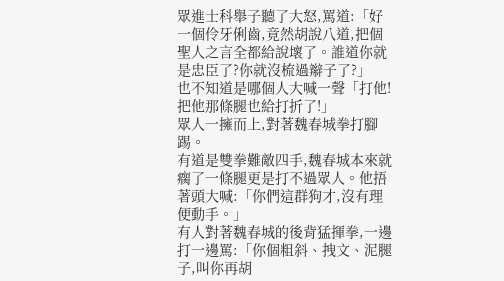眾進士科舉子聽了大怒,罵道:「好一個伶牙俐齒,竟然胡說八道,把個聖人之言全都給說壞了。誰道你就是忠臣了?你就沒梳過辮子了?」
也不知道是哪個人大喊一聲「打他!把他那條腿也給打折了!」
眾人一擁而上,對著魏春城拳打腳踢。
有道是雙拳難敵四手,魏春城本來就瘸了一條腿更是打不過眾人。他捂著頭大喊:「你們這群狗才,沒有理便動手。」
有人對著魏春城的後背猛揮拳,一邊打一邊罵:「你個粗斜、拽文、泥腿子,叫你再胡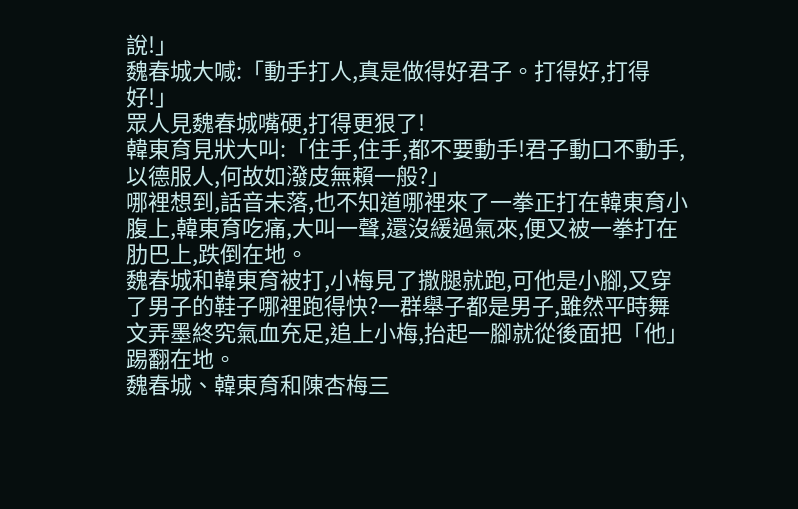說!」
魏春城大喊:「動手打人,真是做得好君子。打得好,打得好!」
眾人見魏春城嘴硬,打得更狠了!
韓東育見狀大叫:「住手,住手,都不要動手!君子動口不動手,以德服人,何故如潑皮無賴一般?」
哪裡想到,話音未落,也不知道哪裡來了一拳正打在韓東育小腹上,韓東育吃痛,大叫一聲,還沒緩過氣來,便又被一拳打在肋巴上,跌倒在地。
魏春城和韓東育被打,小梅見了撒腿就跑,可他是小腳,又穿了男子的鞋子哪裡跑得快?一群舉子都是男子,雖然平時舞文弄墨終究氣血充足,追上小梅,抬起一腳就從後面把「他」踢翻在地。
魏春城、韓東育和陳杏梅三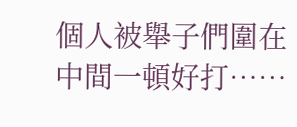個人被舉子們圍在中間一頓好打……